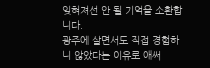잊혀져선 안 될 기억을 소환합니다.
광주에 살면서도 직접 경험하니 않았다는 이유로 애써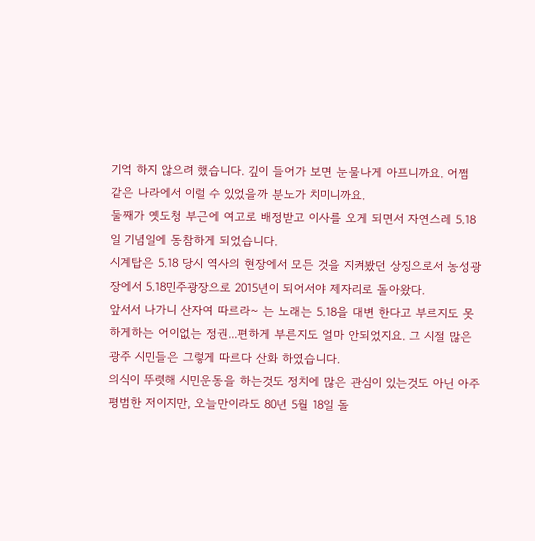기억 하지 않으려 했습니다. 깊이 들어가 보면 눈물나게 아프니까요. 어쩜 같은 나라에서 이럴 수 있었을까 분노가 치미니까요.
둘째가 옛도청 부근에 여고로 배정받고 이사를 오게 되면서 자연스레 5.18일 기념일에 동참하게 되었습니다.
시계탑은 5.18 당시 역사의 현장에서 모든 것을 지켜봤던 상징으로서 농성광장에서 5.18민주광장으로 2015년이 되어서야 제자리로 돌아왔다.
앞서서 나가니 산자여 따르라~ 는 노래는 5.18을 대변 한다고 부르지도 못하게하는 어이없는 정권...편하게 부른지도 얼마 안되었지요. 그 시절 많은 광주 시민들은 그렇게 따르다 산화 하였습니다.
의식이 뚜렷해 시민운동을 하는것도 정치에 많은 관심이 있는것도 아닌 아주 평범한 저이지만, 오늘만이라도 80년 5월 18일 돌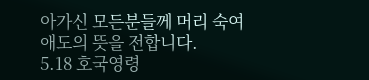아가신 모든분들께 머리 숙여 애도의 뜻을 전합니다.
5.18 호국영령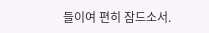들이여 편히 잠드소서.